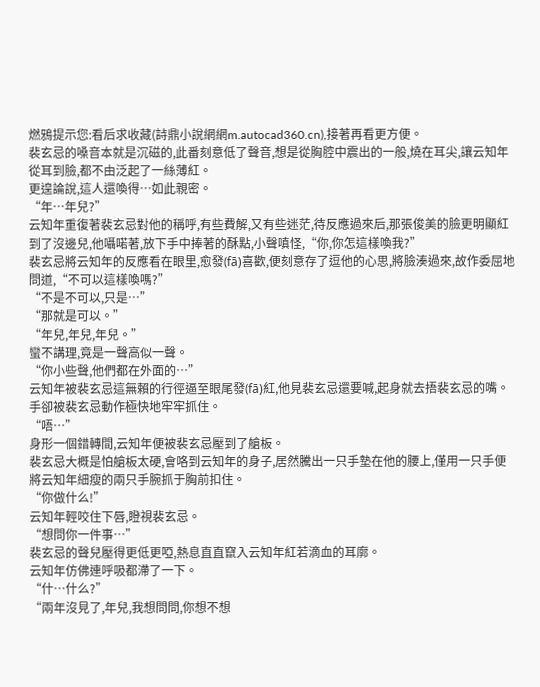燃鴉提示您:看后求收藏(詩鼎小說網網m.autocad360.cn),接著再看更方便。
裴玄忌的嗓音本就是沉磁的,此番刻意低了聲音,想是從胸腔中震出的一般,燒在耳尖,讓云知年從耳到臉,都不由泛起了一絲薄紅。
更遑論說,這人還喚得…如此親密。
“年…年兒?”
云知年重復著裴玄忌對他的稱呼,有些費解,又有些迷茫,待反應過來后,那張俊美的臉更明顯紅到了沒邊兒,他囁喏著,放下手中捧著的酥點,小聲嗔怪,“你,你怎這樣喚我?”
裴玄忌將云知年的反應看在眼里,愈發(fā)喜歡,便刻意存了逗他的心思,將臉湊過來,故作委屈地問道,“不可以這樣喚嗎?”
“不是不可以,只是…”
“那就是可以。”
“年兒,年兒,年兒。”
蠻不講理,竟是一聲高似一聲。
“你小些聲,他們都在外面的…”
云知年被裴玄忌這無賴的行徑逼至眼尾發(fā)紅,他見裴玄忌還要喊,起身就去捂裴玄忌的嘴。
手卻被裴玄忌動作極快地牢牢抓住。
“唔…”
身形一個錯轉間,云知年便被裴玄忌壓到了艙板。
裴玄忌大概是怕艙板太硬,會咯到云知年的身子,居然騰出一只手墊在他的腰上,僅用一只手便將云知年細瘦的兩只手腕抓于胸前扣住。
“你做什么!”
云知年輕咬住下唇,瞪視裴玄忌。
“想問你一件事…”
裴玄忌的聲兒壓得更低更啞,熱息直直竄入云知年紅若滴血的耳廓。
云知年仿佛連呼吸都滯了一下。
“什…什么?”
“兩年沒見了,年兒,我想問問,你想不想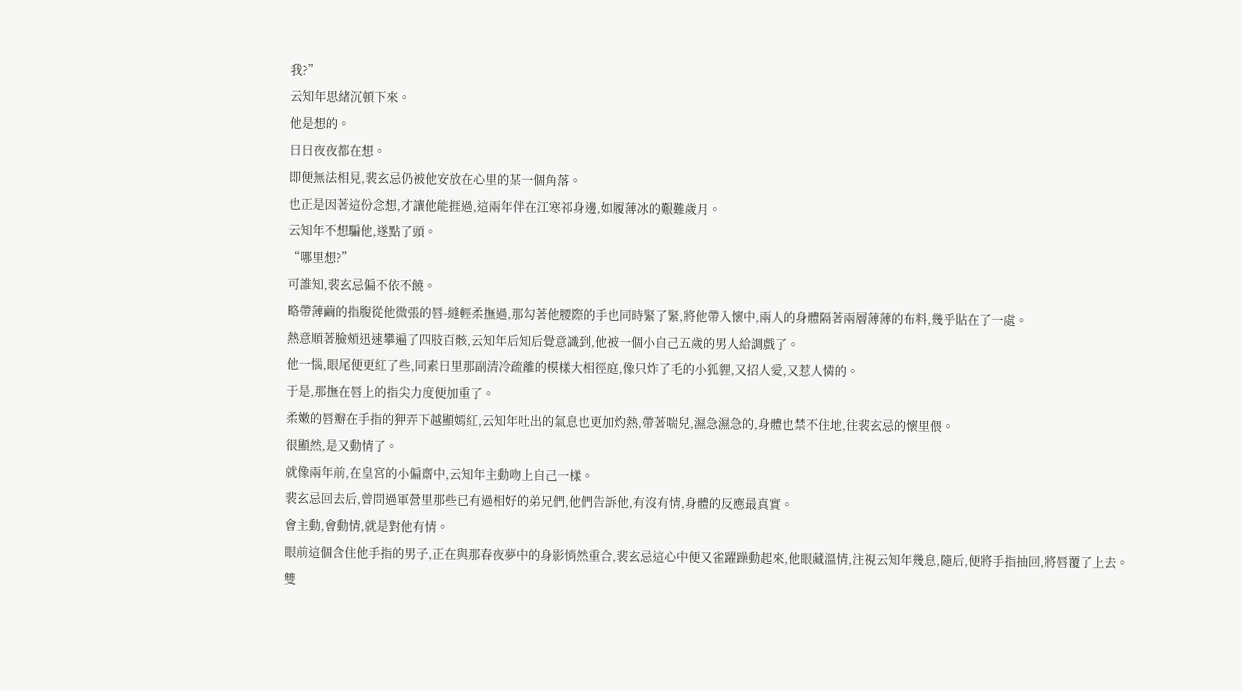我?”
云知年思緒沉頓下來。
他是想的。
日日夜夜都在想。
即便無法相見,裴玄忌仍被他安放在心里的某一個角落。
也正是因著這份念想,才讓他能捱過,這兩年伴在江寒祁身邊,如履薄冰的艱難歲月。
云知年不想騙他,遂點了頭。
“哪里想?”
可誰知,裴玄忌偏不依不饒。
略帶薄繭的指腹從他微張的唇-縫輕柔撫過,那勾著他腰際的手也同時緊了緊,將他帶入懷中,兩人的身體隔著兩層薄薄的布料,幾乎貼在了一處。
熱意順著臉頰迅速攀遍了四肢百骸,云知年后知后覺意識到,他被一個小自己五歲的男人給調戲了。
他一惱,眼尾便更紅了些,同素日里那副清冷疏離的模樣大相徑庭,像只炸了毛的小狐貍,又招人愛,又惹人憐的。
于是,那撫在唇上的指尖力度便加重了。
柔嫩的唇瓣在手指的狎弄下越顯嫣紅,云知年吐出的氣息也更加灼熱,帶著喘兒,濕急濕急的,身體也禁不住地,往裴玄忌的懷里偎。
很顯然,是又動情了。
就像兩年前,在皇宮的小偏齋中,云知年主動吻上自己一樣。
裴玄忌回去后,曾問過軍營里那些已有過相好的弟兄們,他們告訴他,有沒有情,身體的反應最真實。
會主動,會動情,就是對他有情。
眼前這個含住他手指的男子,正在與那春夜夢中的身影悄然重合,裴玄忌這心中便又雀躍躁動起來,他眼藏溫情,注視云知年幾息,隨后,便將手指抽回,將唇覆了上去。
雙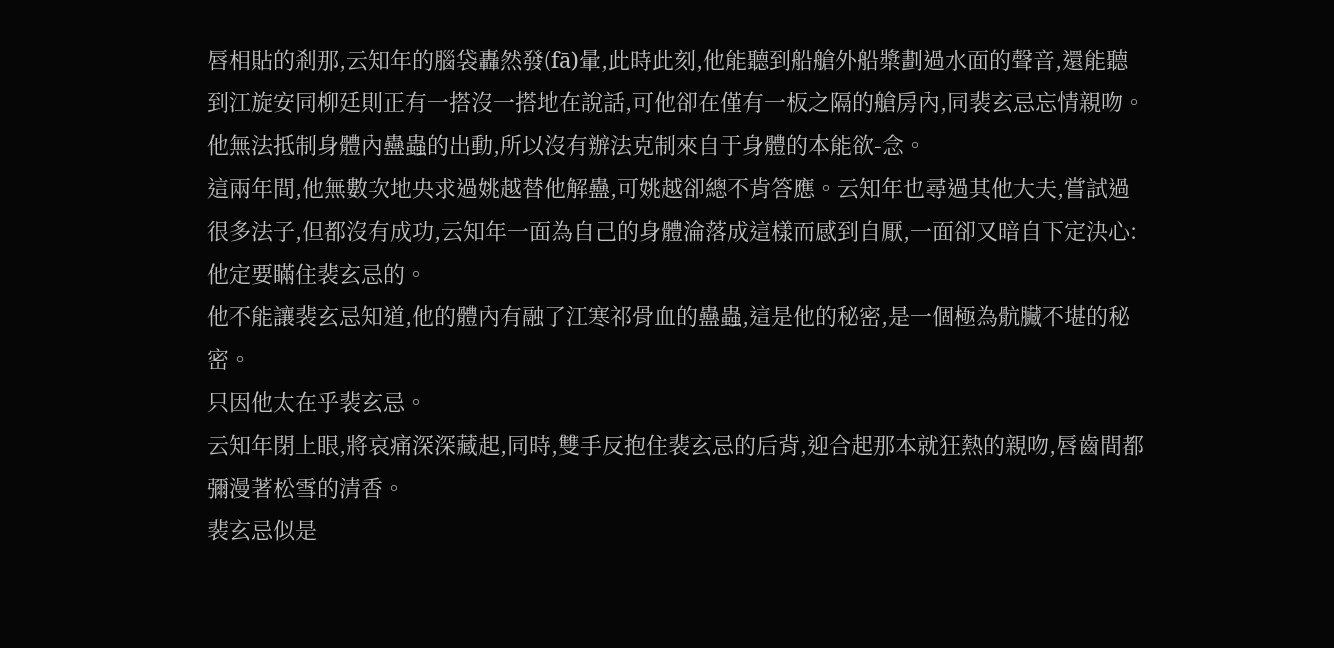唇相貼的剎那,云知年的腦袋轟然發(fā)暈,此時此刻,他能聽到船艙外船槳劃過水面的聲音,還能聽到江旋安同柳廷則正有一搭沒一搭地在說話,可他卻在僅有一板之隔的艙房內,同裴玄忌忘情親吻。
他無法抵制身體內蠱蟲的出動,所以沒有辦法克制來自于身體的本能欲-念。
這兩年間,他無數次地央求過姚越替他解蠱,可姚越卻總不肯答應。云知年也尋過其他大夫,嘗試過很多法子,但都沒有成功,云知年一面為自己的身體淪落成這樣而感到自厭,一面卻又暗自下定決心:他定要瞞住裴玄忌的。
他不能讓裴玄忌知道,他的體內有融了江寒祁骨血的蠱蟲,這是他的秘密,是一個極為骯臟不堪的秘密。
只因他太在乎裴玄忌。
云知年閉上眼,將哀痛深深藏起,同時,雙手反抱住裴玄忌的后背,迎合起那本就狂熱的親吻,唇齒間都彌漫著松雪的清香。
裴玄忌似是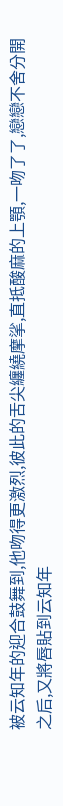被云知年的迎合鼓舞到,他吻得更激烈,彼此的舌尖纏繞摩挲,直抵酸麻的上顎,一吻了了,戀戀不舍分開之后,又將唇貼到云知年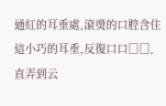通紅的耳垂處,滾燙的口腔含住這小巧的耳垂,反復口口□□,直弄到云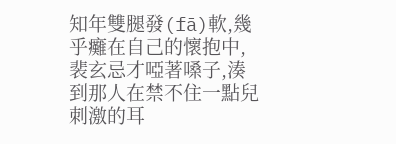知年雙腿發(fā)軟,幾乎癱在自己的懷抱中,裴玄忌才啞著嗓子,湊到那人在禁不住一點兒刺激的耳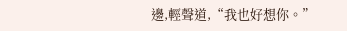邊,輕聲道,“我也好想你。”